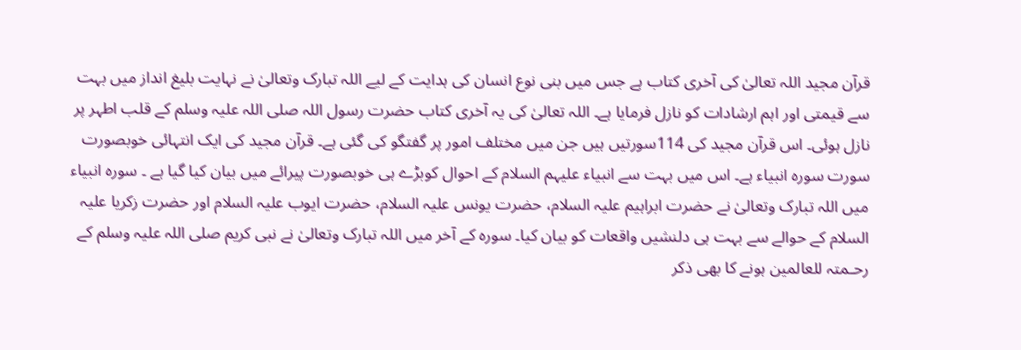قرآن مجید اللہ تعالیٰ کی آخری کتاب ہے جس میں بنی نوع انسان کی ہدایت کے لیے اللہ تبارک وتعالیٰ نے نہایت بلیغ انداز میں بہت سے قیمتی اور اہم ارشادات کو نازل فرمایا ہے۔ اللہ تعالیٰ کی یہ آخری کتاب حضرت رسول اللہ صلی اللہ علیہ وسلم کے قلب اطہر پر نازل ہوئی۔ اس قرآن مجید کی 114سورتیں ہیں جن میں مختلف امور پر گفتگو کی گئی ہے۔ قرآن مجید کی ایک انتہائی خوبصورت سورت سورہ انبیاء ہے۔ اس میں بہت سے انبیاء علیہم السلام کے احوال کوبڑے ہی خوبصورت پیرائے میں بیان کیا گیا ہے ۔ سورہ انبیاء میں اللہ تبارک وتعالیٰ نے حضرت ابراہیم علیہ السلام، حضرت یونس علیہ السلام، حضرت ایوب علیہ السلام اور حضرت زکریا علیہ السلام کے حوالے سے بہت ہی دلنشیں واقعات کو بیان کیا۔ سورہ کے آخر میں اللہ تبارک وتعالیٰ نے نبی کریم صلی اللہ علیہ وسلم کے رحـمتہ للعالمین ہونے کا بھی ذکر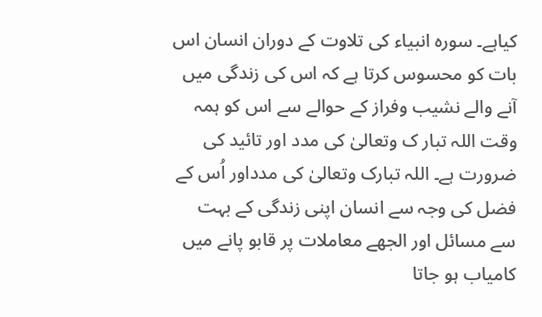کیاہے۔ سورہ انبیاء کی تلاوت کے دوران انسان اس بات کو محسوس کرتا ہے کہ اس کی زندگی میں آنے والے نشیب وفراز کے حوالے سے اس کو ہمہ وقت اللہ تبار ک وتعالیٰ کی مدد اور تائید کی ضرورت ہے۔ اللہ تبارک وتعالیٰ کی مدداور اُس کے فضل کی وجہ سے انسان اپنی زندگی کے بہت سے مسائل اور الجھے معاملات پر قابو پانے میں کامیاب ہو جاتا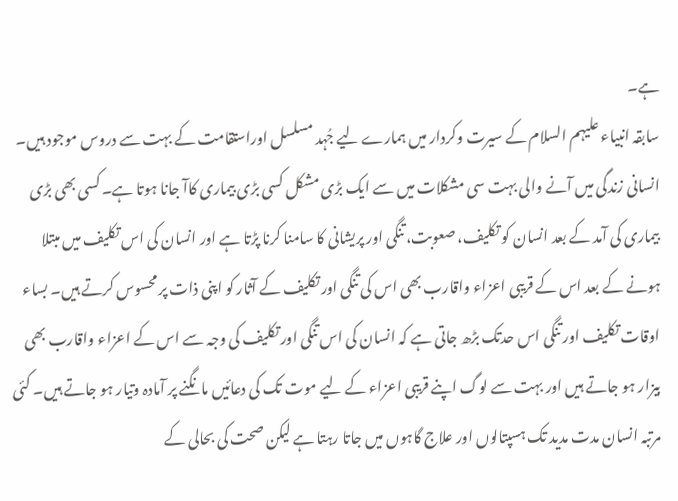ہے۔
سابقہ انبیاء علیہم السلام کے سیرت وکردار میں ہمارے لیے جُہد مسلسل اوراستقامت کے بہت سے دروس موجود ہیں۔ انسانی زندگی میں آنے والی بہت سی مشکلات میں سے ایک بڑی مشکل کسی بڑی بیماری کاآ جانا ہوتا ہے۔ کسی بھی بڑی بیماری کی آمد کے بعد انسان کو تکلیف، صعوبت، تنگی اور پریشانی کا سامنا کرنا پڑتا ہے اور انسان کی اس تکلیف میں مبتلا ہونے کے بعد اس کے قریبی اعزاء واقارب بھی اس کی تنگی اور تکلیف کے آثار کو اپنی ذات پر محسوس کرتے ہیں۔ بساء اوقات تکلیف اور تنگی اس حدتک بڑھ جاتی ہے کہ انسان کی اس تنگی اور تکلیف کی وجہ سے اس کے اعزاء واقارب بھی بیزار ہو جاتے ہیں اور بہت سے لوگ اپنے قریبی اعزاء کے لیے موت تک کی دعائیں مانگنے پر آمادہ وتیار ہو جاتے ہیں۔ کئی مرتبہ انسان مدت مدید تک ہسپتالوں اور علاج گاہوں میں جاتا رہتا ہے لیکن صحت کی بحالی کے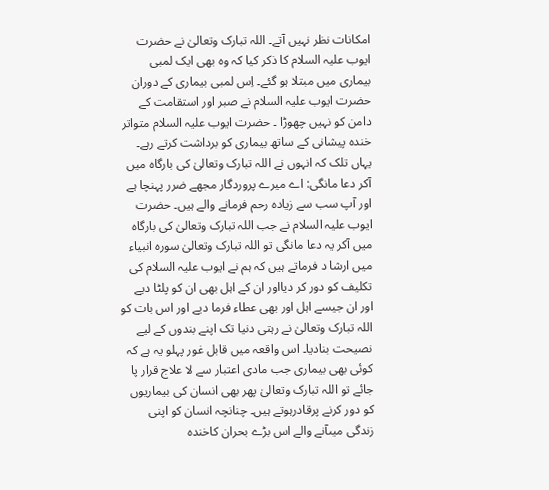امکانات نظر نہیں آتے۔ اللہ تبارک وتعالیٰ نے حضرت ایوب علیہ السلام کا ذکر کیا کہ وہ بھی ایک لمبی بیماری میں مبتلا ہو گئے۔ اِس لمبی بیماری کے دوران حضرت ایوب علیہ السلام نے صبر اور استقامت کے دامن کو نہیں چھوڑا ۔ حضرت ایوب علیہ السلام متواتر خندہ پیشانی کے ساتھ بیماری کو برداشت کرتے رہے۔ یہاں تلک کہ انہوں نے اللہ تبارک وتعالیٰ کی بارگاہ میں آکر دعا مانگی: اے میرے پروردگار مجھے ضرر پہنچا ہے اور آپ سب سے زیادہ رحم فرمانے والے ہیں۔ حضرت ایوب علیہ السلام نے جب اللہ تبارک وتعالیٰ کی بارگاہ میں آکر یہ دعا مانگی تو اللہ تبارک وتعالیٰ سورہ انبیاء میں ارشا د فرماتے ہیں کہ ہم نے ایوب علیہ السلام کی تکلیف کو دور کر دیااور ان کے اہل بھی ان کو پلٹا دیے اور ان جیسے اہل اور بھی عطاء فرما دیے اور اس بات کو اللہ تبارک وتعالیٰ نے رہتی دنیا تک اپنے بندوں کے لیے نصیحت بنادیا۔ اس واقعہ میں قابل غور پہلو یہ ہے کہ کوئی بھی بیماری جب مادی اعتبار سے لا علاج قرار پا جائے تو اللہ تبارک وتعالیٰ پھر بھی انسان کی بیماریوں کو دور کرنے پرقادرہوتے ہیں۔ چنانچہ انسان کو اپنی زندگی میںآنے والے اس بڑے بحران کاخندہ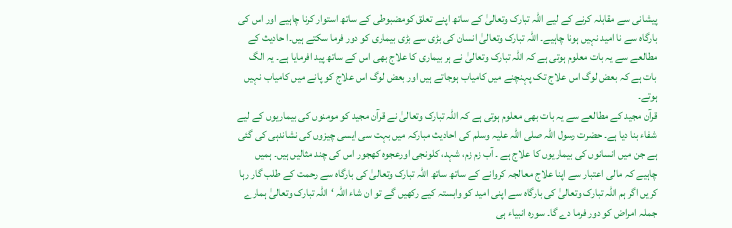پیشانی سے مقابلہ کرنے کے لیے اللہ تبارک وتعالیٰ کے ساتھ اپنے تعلق کومضبوطی کے ساتھ استوار کرنا چاہیے اور اس کی بارگاہ سے نا امید نہیں ہونا چاہیے۔ اللہ تبارک وتعالیٰ انسان کی بڑی سے بڑی بیماری کو دور فرما سکتے ہیں۔ا حادیث کے مطالعے سے یہ بات معلوم ہوتی ہے کہ اللہ تبارک وتعالیٰ نے ہر بیماری کا علاج بھی اس کے ساتھ پید افرمایا ہے۔ یہ الگ بات ہے کہ بعض لوگ اس علاج تک پہنچنے میں کامیاب ہوجاتے ہیں اور بعض لوگ اس علاج کو پانے میں کامیاب نہیں ہوتے۔
قرآن مجید کے مطالعے سے یہ بات بھی معلوم ہوتی ہے کہ اللہ تبارک وتعالیٰ نے قرآن مجید کو مومنوں کی بیماریوں کے لیے شفاء بنا دیا ہے۔ حضرت رسول اللہ صلی اللہ علیہ وسلم کی احادیث مبارکہ میں بہت سی ایسی چیزوں کی نشاندہی کی گئی ہے جن میں انسانوں کی بیماریوں کا علاج ہے ۔ آب زم زم، شہد، کلونجی اورعجوہ کھجور اس کی چند مثالیں ہیں۔ ہمیں چاہیے کہ مالی اعتبار سے اپنا علاج معالجہ کروانے کے ساتھ ساتھ اللہ تبارک وتعالیٰ کی بارگاہ سے رحمت کے طلب گار رہا کریں اگر ہم اللہ تبارک وتعالیٰ کی بارگاہ سے اپنی امید کو وابستہ کیے رکھیں گے تو ان شاء اللہ ‘اللہ تبارک وتعالیٰ ہمارے جملہ امراض کو دور فرما دے گا۔ سورہ انبیاء ہی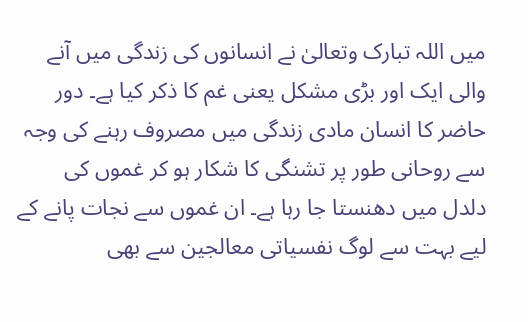میں اللہ تبارک وتعالیٰ نے انسانوں کی زندگی میں آنے والی ایک اور بڑی مشکل یعنی غم کا ذکر کیا ہے۔ دور حاضر کا انسان مادی زندگی میں مصروف رہنے کی وجہ سے روحانی طور پر تشنگی کا شکار ہو کر غموں کی دلدل میں دھنستا جا رہا ہے۔ ان غموں سے نجات پانے کے لیے بہت سے لوگ نفسیاتی معالجین سے بھی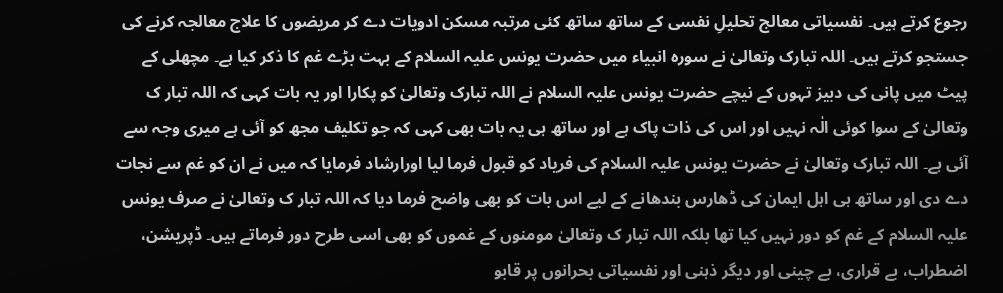رجوع کرتے ہیں۔ نفسیاتی معالج تحلیلِ نفسی کے ساتھ ساتھ کئی مرتبہ مسکن ادویات دے کر مریضوں کا علاج معالجہ کرنے کی جستجو کرتے ہیں۔ اللہ تبارک وتعالیٰ نے سورہ انبیاء میں حضرت یونس علیہ السلام کے بہت بڑے غم کا ذکر کیا ہے۔ مچھلی کے پیٹ میں پانی کی دبیز تہوں کے نیچے حضرت یونس علیہ السلام نے اللہ تبارک وتعالیٰ کو پکارا اور یہ بات کہی کہ اللہ تبار ک وتعالیٰ کے سوا کوئی الٰہ نہیں اور اس کی ذات پاک ہے اور ساتھ ہی یہ بات بھی کہی کہ جو تکلیف مجھ کو آئی ہے میری وجہ سے آئی ہے۔ اللہ تبارک وتعالیٰ نے حضرت یونس علیہ السلام کی فریاد کو قبول فرما لیا اورارشاد فرمایا کہ میں نے ان کو غم سے نجات دے دی اور ساتھ ہی اہل ایمان کی ڈھارس بندھانے کے لیے اس بات کو بھی واضح فرما دیا کہ اللہ تبار ک وتعالیٰ نے صرف یونس علیہ السلام کے غم کو دور نہیں کیا تھا بلکہ اللہ تبار ک وتعالیٰ مومنوں کے غموں کو بھی اسی طرح دور فرماتے ہیں۔ ڈپریشن، اضطراب، بے قراری، بے چینی اور دیگر ذہنی اور نفسیاتی بحرانوں پر قابو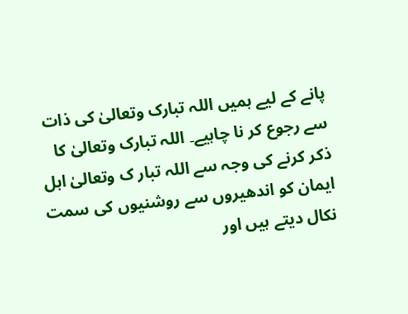پانے کے لیے ہمیں اللہ تبارک وتعالیٰ کی ذات سے رجوع کر نا چاہیے۔ اللہ تبارک وتعالیٰ کا ذکر کرنے کی وجہ سے اللہ تبار ک وتعالیٰ اہل ایمان کو اندھیروں سے روشنیوں کی سمت نکال دیتے ہیں اور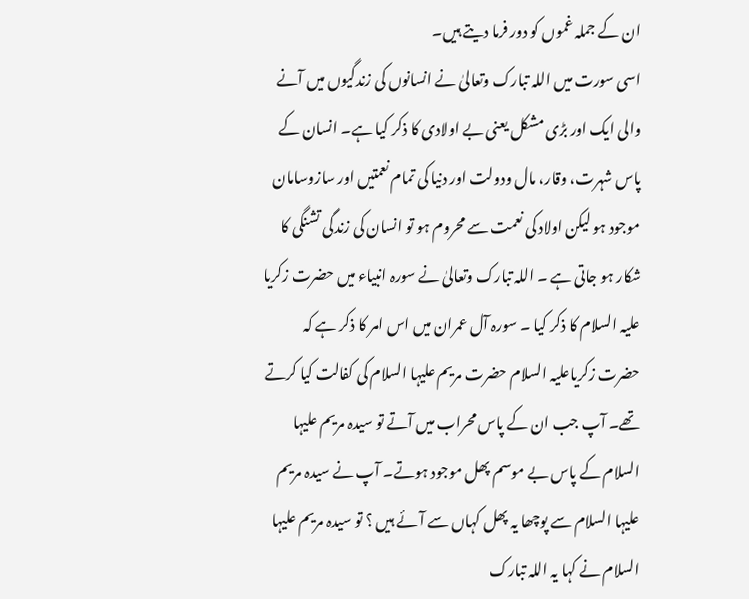ان کے جملہ غموں کو دور فرما دیتے ہیں۔
اسی سورت میں اللہ تبارک وتعالیٰ نے انسانوں کی زندگیوں میں آنے والی ایک اور بڑی مشکل یعنی بے اولادی کا ذکر کیا ہے۔ انسان کے پاس شہرت، وقار، مال ودولت اور دنیا کی تمام نعمتیں اور سازوسامان موجود ہو لیکن اولاد کی نعمت سے محروم ہو تو انسان کی زندگی تشنگی کا شکار ہو جاتی ہے ۔ اللہ تبارک وتعالیٰ نے سورہ انبیاء میں حضرت زکریا علیہ السلام کا ذکر کیا ۔ سورہ آل عمران میں اس امر کا ذکر ہے کہ حضرت زکریاعلیہ السلام حضرت مریم علیہا السلام کی کفالت کیا کرتے تھے۔ آپ جب ان کے پاس محراب میں آتے تو سیدہ مریم علیہا السلام کے پاس بے موسم پھل موجود ہوتے۔ آپ نے سیدہ مریم علیہا السلام سے پوچھا یہ پھل کہاں سے آئے ہیں ؟ تو سیدہ مریم علیہا السلام نے کہا یہ اللہ تبارک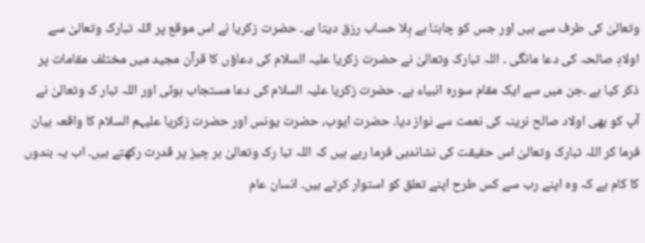وتعالیٰ کی طرف سے ہیں اور جس کو چاہتا ہے بِلا حساب رزق دیتا ہے۔ حضرت زکریا نے اس موقع پر اللہ تبارک وتعالیٰ سے اولادِ صالحہ کی دعا مانگی ۔ اللہ تبارک وتعالیٰ نے حضرت زکریا علیہ السلام کی دعاؤں کا قرآن مجید میں مختلف مقامات پر ذکر کیا ہے ۔جن میں سے ایک مقام سورہ انبیاء ہے۔ حضرت زکریا علیہ السلام کی دعا مستجاب ہوئی اور اللہ تبار ک وتعالیٰ نے آپ کو بھی اولاد صالح نرینہ کی نعمت سے نواز دیا۔ حضرت ایوب، حضرت یونس اور حضرت زکریا علیہم السلام کا واقعہ بیان فرما کر اللہ تبارک وتعالیٰ اس حقیقت کی نشاندہی فرما رہے ہیں کہ اللہ تبا رک وتعالیٰ ہر چیز پر قدرت رکھتے ہیں۔ اب یہ بندوں کا کام ہے کہ وہ اپنے رب سے کس طرح اپنے تعلق کو استوار کرتے ہیں۔ انسان عام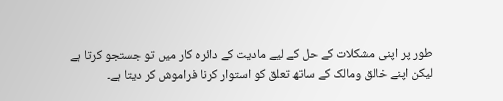طور پر اپنی مشکلات کے حل کے لیے مادیت کے دائرہ کار میں تو جستجو کرتا ہے لیکن اپنے خالق ومالک کے ساتھ تعلق کو استوار کرنا فراموش کر دیتا ہے۔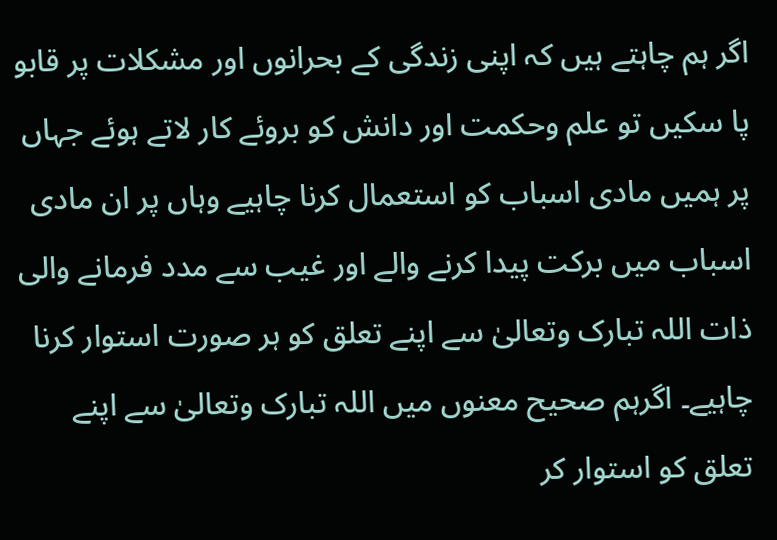اگر ہم چاہتے ہیں کہ اپنی زندگی کے بحرانوں اور مشکلات پر قابو پا سکیں تو علم وحکمت اور دانش کو بروئے کار لاتے ہوئے جہاں پر ہمیں مادی اسباب کو استعمال کرنا چاہیے وہاں پر ان مادی اسباب میں برکت پیدا کرنے والے اور غیب سے مدد فرمانے والی ذات اللہ تبارک وتعالیٰ سے اپنے تعلق کو ہر صورت استوار کرنا چاہیے۔ اگرہم صحیح معنوں میں اللہ تبارک وتعالیٰ سے اپنے تعلق کو استوار کر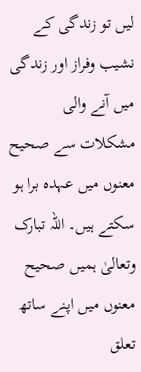لیں تو زندگی کے نشیب وفراز اور زندگی میں آنے والی مشکلات سے صحیح معنوں میں عہدہ برا ہو سکتے ہیں۔ اللہ تبارک وتعالیٰ ہمیں صحیح معنوں میں اپنے ساتھ تعلق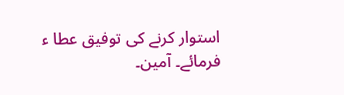استوار کرنے کی توفیق عطا ء فرمائے۔ آمین۔